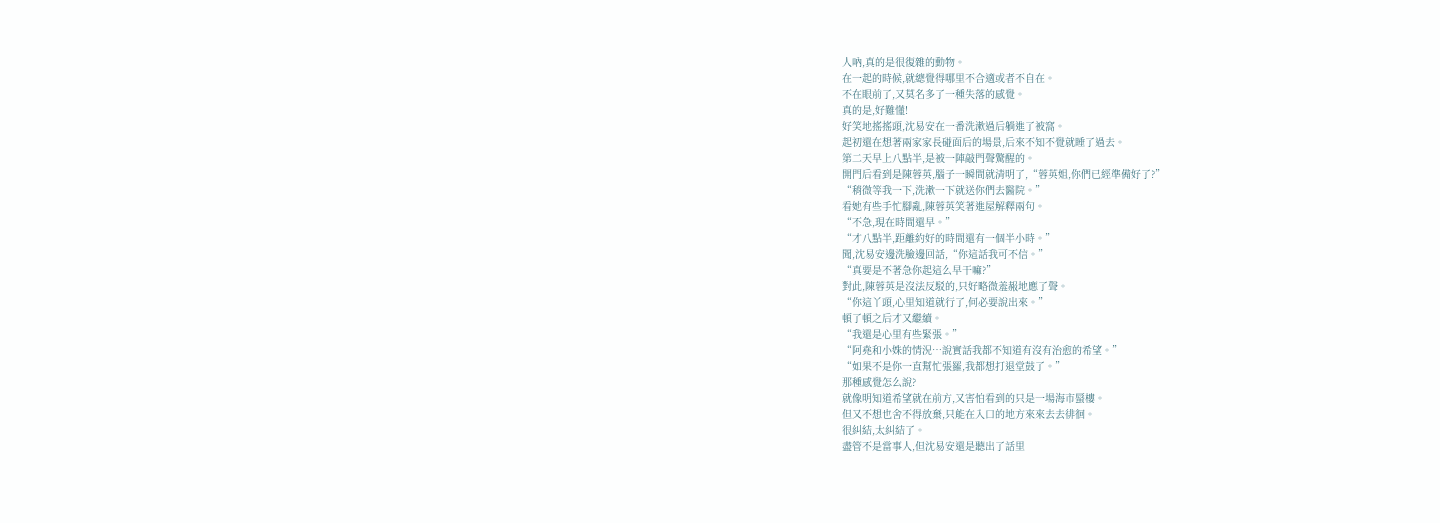人吶,真的是很復雜的動物。
在一起的時候,就總覺得哪里不合適或者不自在。
不在眼前了,又莫名多了一種失落的感覺。
真的是,好難懂!
好笑地搖搖頭,沈易安在一番洗漱過后躺進了被窩。
起初還在想著兩家家長碰面后的場景,后來不知不覺就睡了過去。
第二天早上八點半,是被一陣敲門聲驚醒的。
開門后看到是陳蓉英,腦子一瞬間就清明了,“蓉英姐,你們已經準備好了?”
“稍微等我一下,洗漱一下就送你們去醫院。”
看她有些手忙腳亂,陳蓉英笑著進屋解釋兩句。
“不急,現在時間還早。”
“才八點半,距離約好的時間還有一個半小時。”
聞,沈易安邊洗臉邊回話,“你這話我可不信。”
“真要是不著急你起這么早干嘛?”
對此,陳蓉英是沒法反駁的,只好略微羞赧地應了聲。
“你這丫頭,心里知道就行了,何必要說出來。”
頓了頓之后才又繼續。
“我還是心里有些緊張。”
“阿堯和小姝的情況…說實話我都不知道有沒有治愈的希望。”
“如果不是你一直幫忙張羅,我都想打退堂鼓了。”
那種感覺怎么說?
就像明知道希望就在前方,又害怕看到的只是一場海市蜃樓。
但又不想也舍不得放棄,只能在入口的地方來來去去徘徊。
很糾結,太糾結了。
盡管不是當事人,但沈易安還是聽出了話里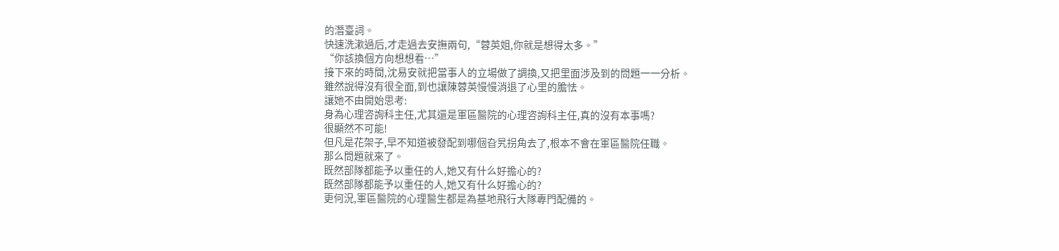的潛臺詞。
快速洗漱過后,才走過去安撫兩句,“蓉英姐,你就是想得太多。”
“你該換個方向想想看…”
接下來的時間,沈易安就把當事人的立場做了調換,又把里面涉及到的問題一一分析。
雖然說得沒有很全面,到也讓陳蓉英慢慢消退了心里的膽怯。
讓她不由開始思考:
身為心理咨詢科主任,尤其還是軍區醫院的心理咨詢科主任,真的沒有本事嗎?
很顯然不可能!
但凡是花架子,早不知道被發配到哪個旮旯拐角去了,根本不會在軍區醫院任職。
那么問題就來了。
既然部隊都能予以重任的人,她又有什么好擔心的?
既然部隊都能予以重任的人,她又有什么好擔心的?
更何況,軍區醫院的心理醫生都是為基地飛行大隊專門配備的。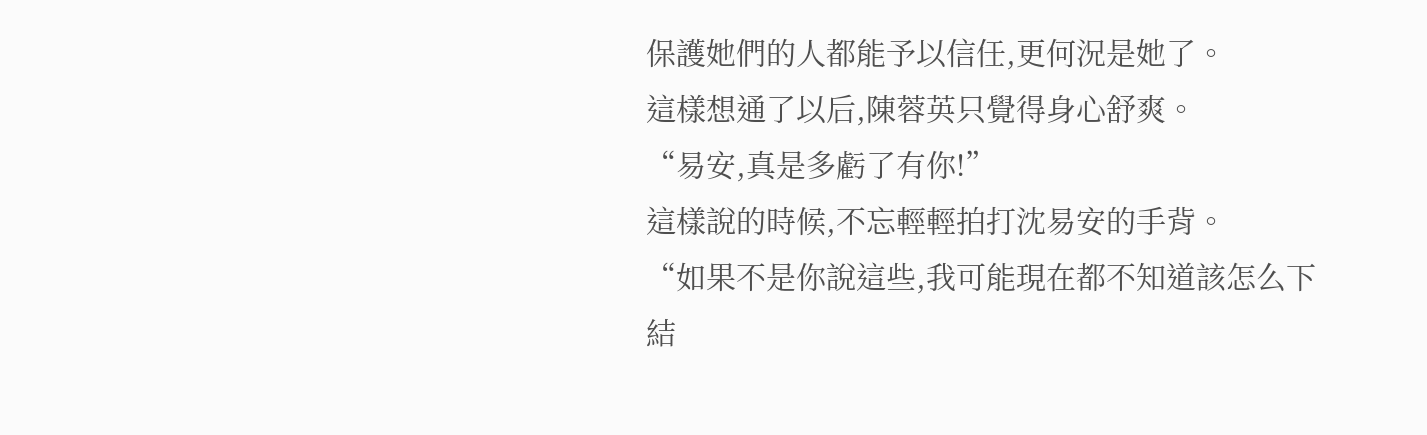保護她們的人都能予以信任,更何況是她了。
這樣想通了以后,陳蓉英只覺得身心舒爽。
“易安,真是多虧了有你!”
這樣說的時候,不忘輕輕拍打沈易安的手背。
“如果不是你說這些,我可能現在都不知道該怎么下結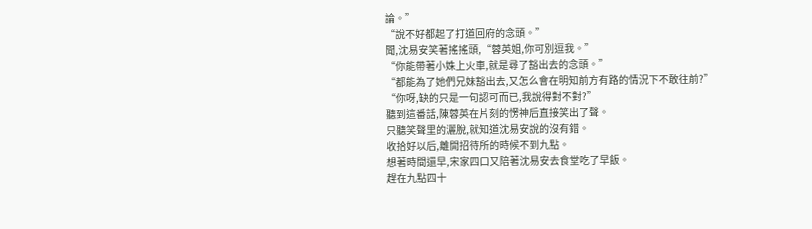論。”
“說不好都起了打道回府的念頭。”
聞,沈易安笑著搖搖頭,“蓉英姐,你可別逗我。”
“你能帶著小姝上火車,就是尋了豁出去的念頭。”
“都能為了她們兄妹豁出去,又怎么會在明知前方有路的情況下不敢往前?”
“你呀,缺的只是一句認可而已,我說得對不對?”
聽到這番話,陳蓉英在片刻的愣神后直接笑出了聲。
只聽笑聲里的灑脫,就知道沈易安說的沒有錯。
收拾好以后,離開招待所的時候不到九點。
想著時間還早,宋家四口又陪著沈易安去食堂吃了早飯。
趕在九點四十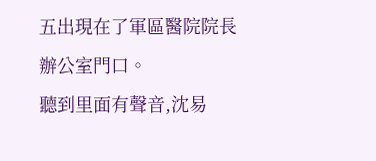五出現在了軍區醫院院長辦公室門口。
聽到里面有聲音,沈易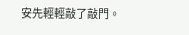安先輕輕敲了敲門。